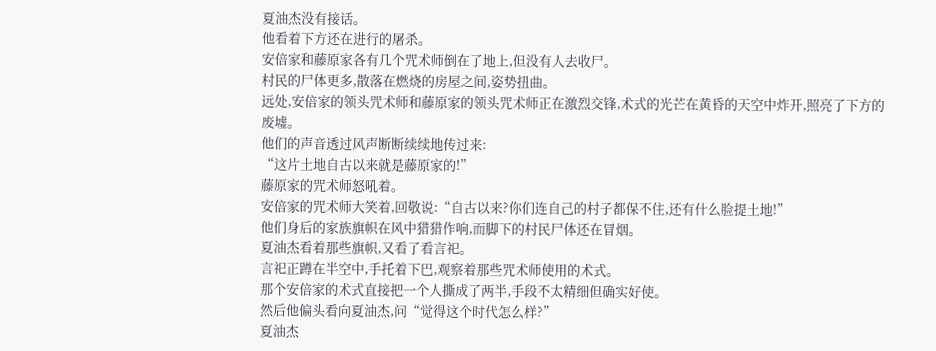夏油杰没有接话。
他看着下方还在进行的屠杀。
安倍家和藤原家各有几个咒术师倒在了地上,但没有人去收尸。
村民的尸体更多,散落在燃烧的房屋之间,姿势扭曲。
远处,安倍家的领头咒术师和藤原家的领头咒术师正在激烈交锋,术式的光芒在黄昏的天空中炸开,照亮了下方的废墟。
他们的声音透过风声断断续续地传过来:
“这片土地自古以来就是藤原家的!”
藤原家的咒术师怒吼着。
安倍家的咒术师大笑着,回敬说:“自古以来?你们连自己的村子都保不住,还有什么脸提土地!”
他们身后的家族旗帜在风中猎猎作响,而脚下的村民尸体还在冒烟。
夏油杰看着那些旗帜,又看了看言祀。
言祀正蹲在半空中,手托着下巴,观察着那些咒术师使用的术式。
那个安倍家的术式直接把一个人撕成了两半,手段不太精细但确实好使。
然后他偏头看向夏油杰,问“觉得这个时代怎么样?”
夏油杰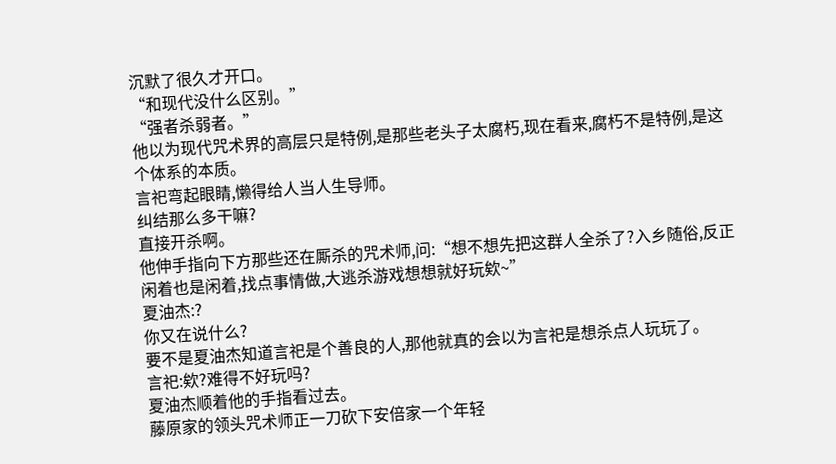沉默了很久才开口。
“和现代没什么区别。”
“强者杀弱者。”
他以为现代咒术界的高层只是特例,是那些老头子太腐朽,现在看来,腐朽不是特例,是这个体系的本质。
言祀弯起眼睛,懒得给人当人生导师。
纠结那么多干嘛?
直接开杀啊。
他伸手指向下方那些还在厮杀的咒术师,问:“想不想先把这群人全杀了?入乡随俗,反正闲着也是闲着,找点事情做,大逃杀游戏想想就好玩欸~”
夏油杰:?
你又在说什么?
要不是夏油杰知道言祀是个善良的人,那他就真的会以为言祀是想杀点人玩玩了。
言祀:欸?难得不好玩吗?
夏油杰顺着他的手指看过去。
藤原家的领头咒术师正一刀砍下安倍家一个年轻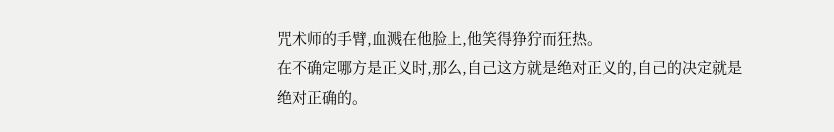咒术师的手臂,血溅在他脸上,他笑得狰狞而狂热。
在不确定哪方是正义时,那么,自己这方就是绝对正义的,自己的决定就是绝对正确的。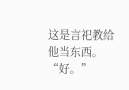这是言祀教给他当东西。
“好。”